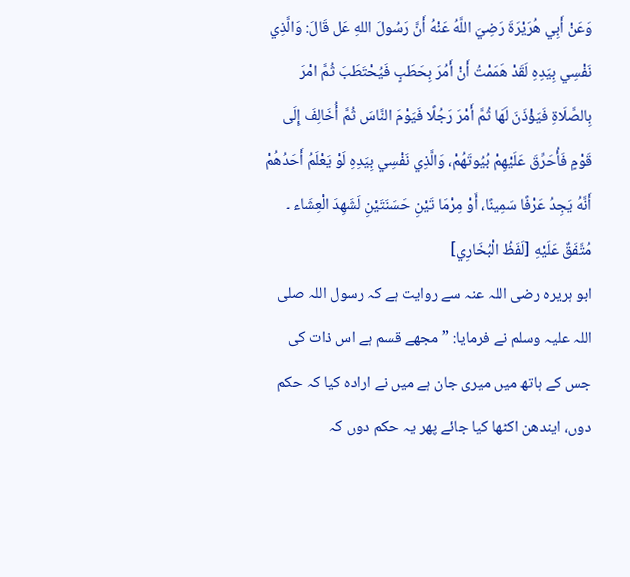وَعَنْ أَبِي هُرَيْرَةَ رَضِيَ اللَّهُ عَنْهُ أَنَّ رَسُولَ اللهِ عَل قَالَ: وَالَّذِي نَفْسِي بِيَدِهِ لَقَدْ هَمَمْتُ أَنْ أَمُرَ بِحَطَبٍ فَيُحْتَطَبَ ثُمَّ امْرَ بِالصَّلَاةِ فَيَؤْذَنَ لَهَا ثُمَّ أَمْرَ رَجُلًا فَيَوْمَ النَّاسَ ثُمَّ أُخَالِفَ إِلَى قَوْمٍ فَأُحَرِّقَ عَلَيْهِمْ بُيُوتَهُمْ، وَالَّذِي نَفْسِي بِيَدِهِ لَوْ يَعْلَمُ أَحَدُهُمْ أَنَّهُ يَجِدُ عَرْفًا سَمِينًا، أَوْ مِرْمَا تَيْنِ حَسَنَتَيْنِ لَشَهِدَ الْعِشَاء ۔ مُتَّفَقٌ عَلَيْهِ [لَفَظُ الْبُخَارِي]
ابو ہریرہ رضی اللہ عنہ سے روایت ہے کہ رسول اللہ صلی اللہ علیہ وسلم نے فرمایا: ”مجھے قسم ہے اس ذات کی جس کے ہاتھ میں میری جان ہے میں نے ارادہ کیا کہ حکم دوں، ایندھن اکٹھا کیا جائے پھر یہ حکم دوں کہ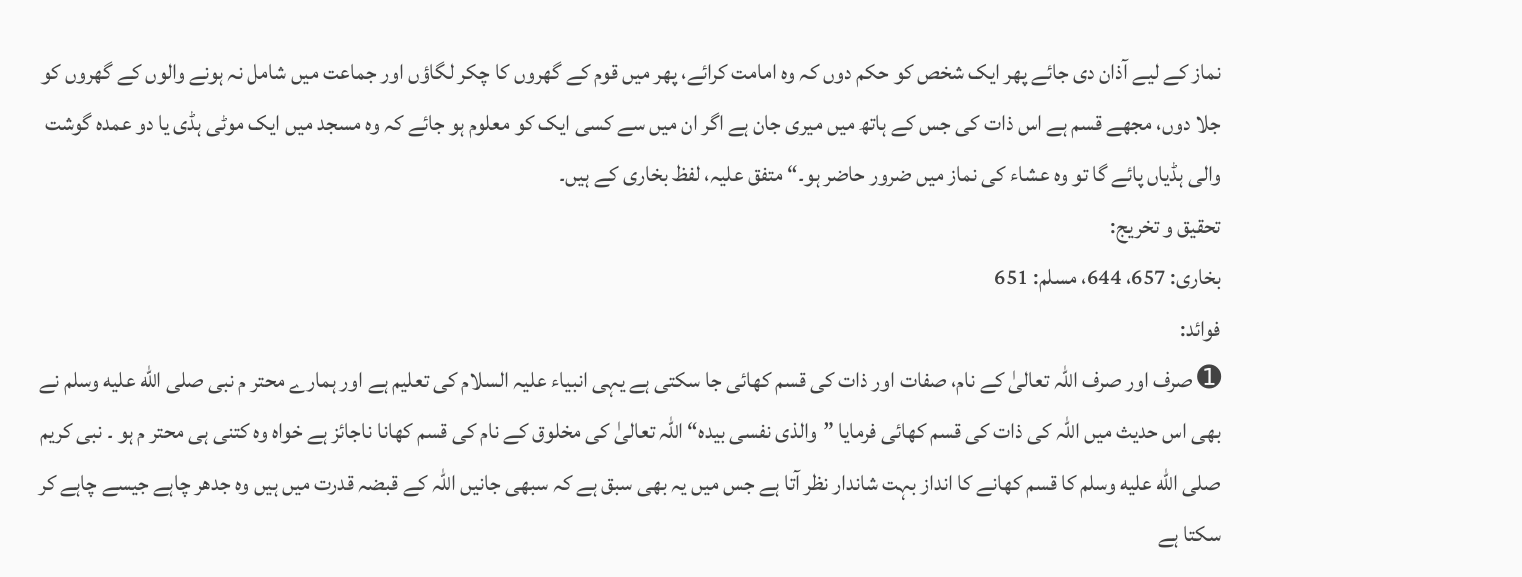نماز کے لیے آذان دی جائے پھر ایک شخص کو حکم دوں کہ وہ امامت کرائے، پھر میں قوم کے گھروں کا چکر لگاؤں اور جماعت میں شامل نہ ہونے والوں کے گھروں کو جلا دوں، مجھے قسم ہے اس ذات کی جس کے ہاتھ میں میری جان ہے اگر ان میں سے کسی ایک کو معلوم ہو جائے کہ وہ مسجد میں ایک موٹی ہڈی یا دو عمدہ گوشت والی ہڈیاں پائے گا تو وہ عشاء کی نماز میں ضرور حاضر ہو۔“ متفق علیہ، لفظ بخاری کے ہیں۔
تحقیق و تخریج:
بخاری: 657، 644، مسلم: 651
فوائد:
➊ صرف اور صرف اللہ تعالیٰ کے نام، صفات اور ذات کی قسم کھائی جا سکتی ہے یہی انبیاء علیہ السلام کی تعلیم ہے اور ہمارے محتر م نبی صلى الله عليه وسلم نے بھی اس حدیث میں اللہ کی ذات کی قسم کھائی فرمایا ”والذی نفسی بیدہ“ اللہ تعالیٰ کی مخلوق کے نام کی قسم کھانا ناجائز ہے خواہ وہ کتنی ہی محتر م ہو ۔ نبی کریم صلى الله عليه وسلم کا قسم کھانے کا انداز بہت شاندار نظر آتا ہے جس میں یہ بھی سبق ہے کہ سبھی جانیں اللہ کے قبضہ قدرت میں ہیں وہ جدھر چاہے جیسے چاہے کر سکتا ہے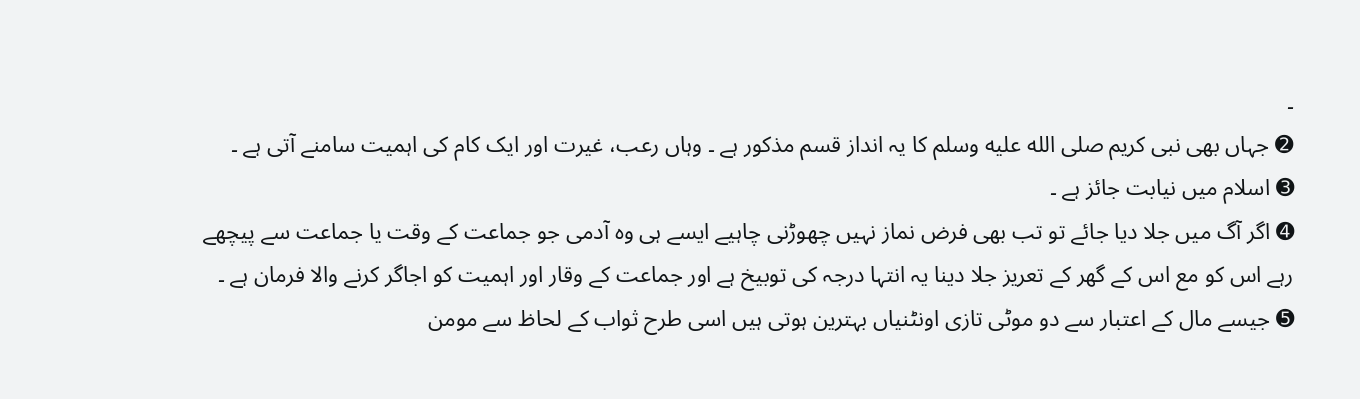۔
➋ جہاں بھی نبی کریم صلى الله عليه وسلم کا یہ انداز قسم مذکور ہے ۔ وہاں رعب، غیرت اور ایک کام کی اہمیت سامنے آتی ہے ۔
➌ اسلام میں نیابت جائز ہے ۔
➍ اگر آگ میں جلا دیا جائے تو تب بھی فرض نماز نہیں چھوڑنی چاہیے ایسے ہی وہ آدمی جو جماعت کے وقت یا جماعت سے پیچھے رہے اس کو مع اس کے گھر کے تعریز جلا دینا یہ انتہا درجہ کی توبیخ ہے اور جماعت کے وقار اور اہمیت کو اجاگر کرنے والا فرمان ہے ۔
➎ جیسے مال کے اعتبار سے دو موٹی تازی اونٹنیاں بہترین ہوتی ہیں اسی طرح ثواب کے لحاظ سے مومن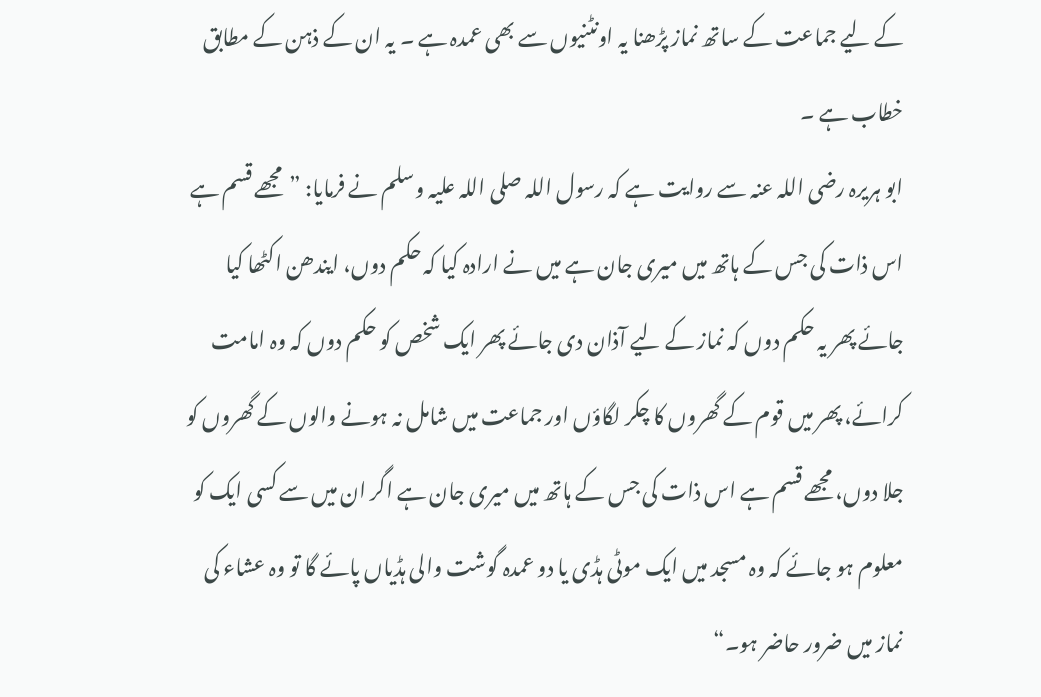کے لیے جماعت کے ساتھ نماز پڑھنا یہ اونٹنیوں سے بھی عمدہ ہے ۔ یہ ان کے ذہن کے مطابق خطاب ہے ۔
ابو ہریرہ رضی اللہ عنہ سے روایت ہے کہ رسول اللہ صلی اللہ علیہ وسلم نے فرمایا: ”مجھے قسم ہے اس ذات کی جس کے ہاتھ میں میری جان ہے میں نے ارادہ کیا کہ حکم دوں، ایندھن اکٹھا کیا جائے پھر یہ حکم دوں کہ نماز کے لیے آذان دی جائے پھر ایک شخص کو حکم دوں کہ وہ امامت کرائے، پھر میں قوم کے گھروں کا چکر لگاؤں اور جماعت میں شامل نہ ہونے والوں کے گھروں کو جلا دوں، مجھے قسم ہے اس ذات کی جس کے ہاتھ میں میری جان ہے اگر ان میں سے کسی ایک کو معلوم ہو جائے کہ وہ مسجد میں ایک موٹی ہڈی یا دو عمدہ گوشت والی ہڈیاں پائے گا تو وہ عشاء کی نماز میں ضرور حاضر ہو۔“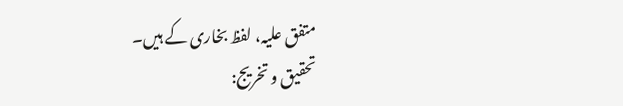متفق علیہ، لفظ بخاری کے ہیں۔
تحقیق و تخریج: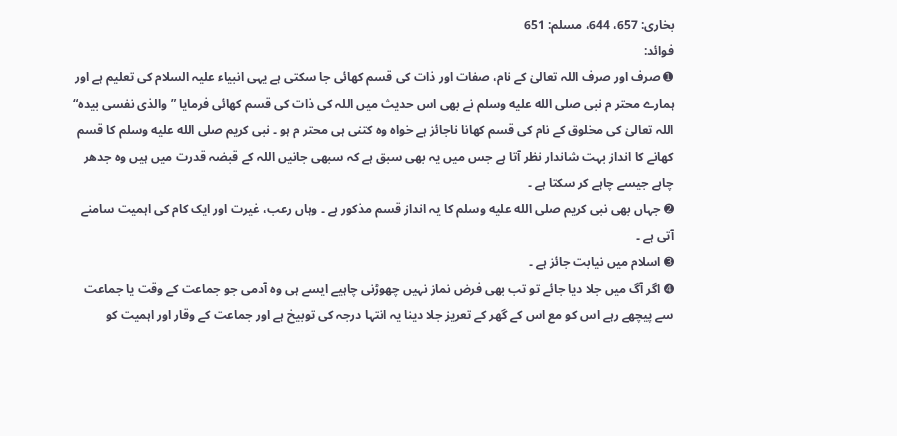بخاری: 657، 644، مسلم: 651
فوائد:
➊ صرف اور صرف اللہ تعالیٰ کے نام، صفات اور ذات کی قسم کھائی جا سکتی ہے یہی انبیاء علیہ السلام کی تعلیم ہے اور ہمارے محتر م نبی صلى الله عليه وسلم نے بھی اس حدیث میں اللہ کی ذات کی قسم کھائی فرمایا ”والذی نفسی بیدہ“ اللہ تعالیٰ کی مخلوق کے نام کی قسم کھانا ناجائز ہے خواہ وہ کتنی ہی محتر م ہو ۔ نبی کریم صلى الله عليه وسلم کا قسم کھانے کا انداز بہت شاندار نظر آتا ہے جس میں یہ بھی سبق ہے کہ سبھی جانیں اللہ کے قبضہ قدرت میں ہیں وہ جدھر چاہے جیسے چاہے کر سکتا ہے ۔
➋ جہاں بھی نبی کریم صلى الله عليه وسلم کا یہ انداز قسم مذکور ہے ۔ وہاں رعب، غیرت اور ایک کام کی اہمیت سامنے آتی ہے ۔
➌ اسلام میں نیابت جائز ہے ۔
➍ اگر آگ میں جلا دیا جائے تو تب بھی فرض نماز نہیں چھوڑنی چاہیے ایسے ہی وہ آدمی جو جماعت کے وقت یا جماعت سے پیچھے رہے اس کو مع اس کے گھر کے تعریز جلا دینا یہ انتہا درجہ کی توبیخ ہے اور جماعت کے وقار اور اہمیت کو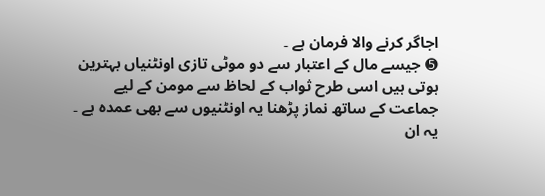اجاگر کرنے والا فرمان ہے ۔
➎ جیسے مال کے اعتبار سے دو موٹی تازی اونٹنیاں بہترین ہوتی ہیں اسی طرح ثواب کے لحاظ سے مومن کے لیے جماعت کے ساتھ نماز پڑھنا یہ اونٹنیوں سے بھی عمدہ ہے ۔ یہ ان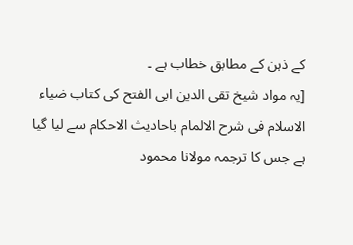کے ذہن کے مطابق خطاب ہے ۔
[یہ مواد شیخ تقی الدین ابی الفتح کی کتاب ضیاء الاسلام فی شرح الالمام باحادیث الاحکام سے لیا گیا ہے جس کا ترجمہ مولانا محمود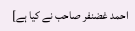احمد غضنفر صاحب نے کیا ہے]